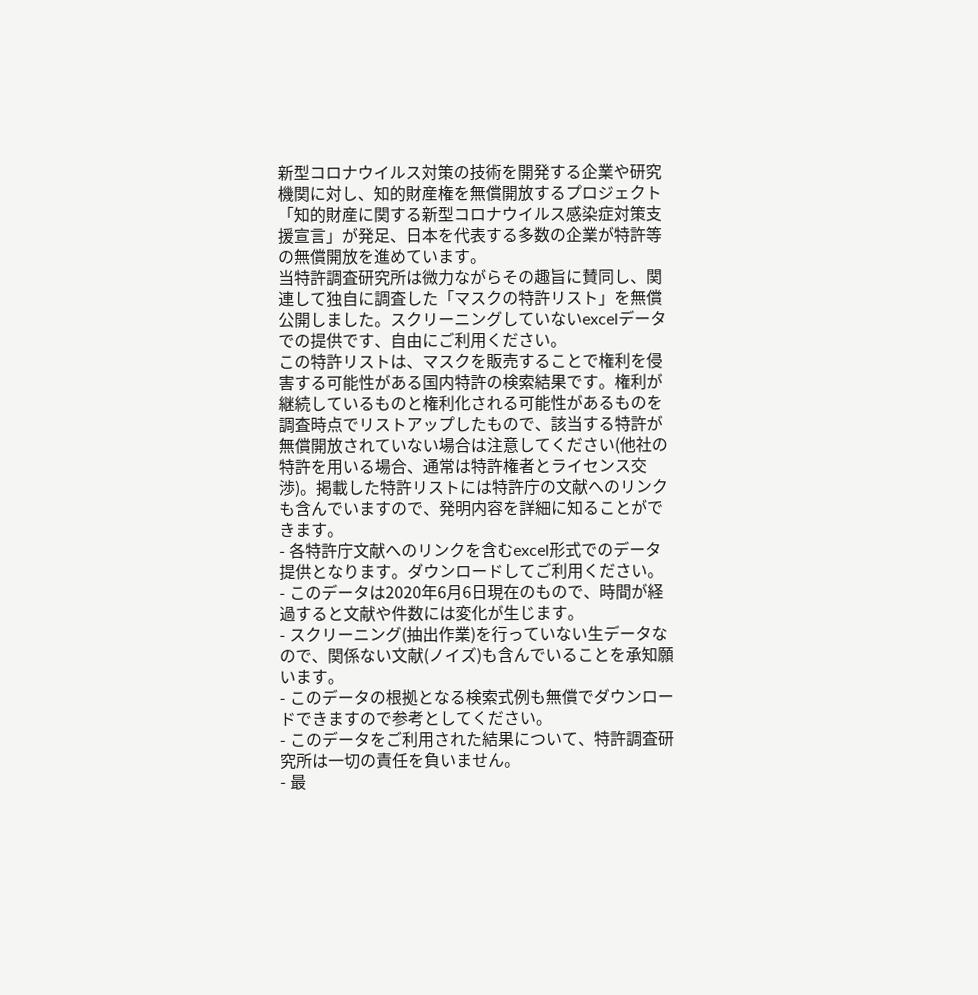新型コロナウイルス対策の技術を開発する企業や研究機関に対し、知的財産権を無償開放するプロジェクト「知的財産に関する新型コロナウイルス感染症対策支援宣言」が発足、日本を代表する多数の企業が特許等の無償開放を進めています。
当特許調査研究所は微力ながらその趣旨に賛同し、関連して独自に調査した「マスクの特許リスト」を無償公開しました。スクリーニングしていないexcelデータでの提供です、自由にご利用ください。
この特許リストは、マスクを販売することで権利を侵害する可能性がある国内特許の検索結果です。権利が継続しているものと権利化される可能性があるものを調査時点でリストアップしたもので、該当する特許が無償開放されていない場合は注意してください(他社の特許を用いる場合、通常は特許権者とライセンス交渉)。掲載した特許リストには特許庁の文献へのリンクも含んでいますので、発明内容を詳細に知ることができます。
- 各特許庁文献へのリンクを含むexcel形式でのデータ提供となります。ダウンロードしてご利用ください。
- このデータは2020年6月6日現在のもので、時間が経過すると文献や件数には変化が生じます。
- スクリーニング(抽出作業)を行っていない生データなので、関係ない文献(ノイズ)も含んでいることを承知願います。
- このデータの根拠となる検索式例も無償でダウンロードできますので参考としてください。
- このデータをご利用された結果について、特許調査研究所は一切の責任を負いません。
- 最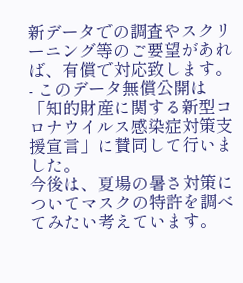新データでの調査やスクリーニング等のご要望があれば、有償で対応致します。
- このデータ無償公開は「知的財産に関する新型コロナウイルス感染症対策支援宣言」に賛同して行いました。
今後は、夏場の暑さ対策についてマスクの特許を調べてみたい考えています。